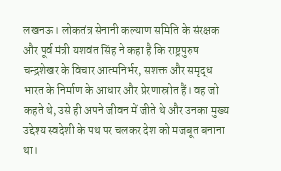लखनऊ। लोकतंत्र सेनानी कल्याण समिति के संरक्षक और पूर्व मंत्री यशवंत सिंह ने कहा है कि राष्ट्रपुरुष चन्द्रशेखर के विचार आत्मनिर्भर, सशक्त और समृद्ध भारत के निर्माण के आधार और प्रेरणास्रोत हैं। वह जो कहते थे, उसे ही अपने जीवन में जीते थे और उनका मुख्य उद्देश्य स्वदेशी के पथ पर चलकर देश को मजबूत बनाना था।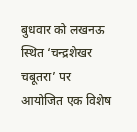बुधवार को लखनऊ स्थित ‘चन्द्रशेखर चबूतरा’ पर आयोजित एक विशेष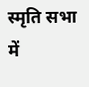स्मृति सभा में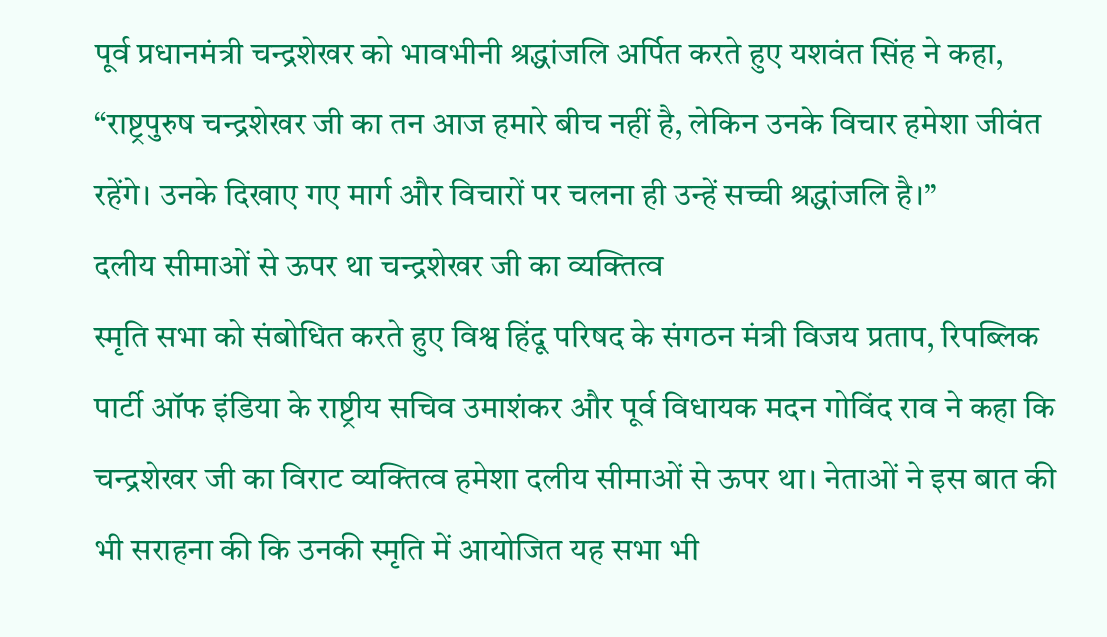पूर्व प्रधानमंत्री चन्द्रशेखर को भावभीनी श्रद्धांजलि अर्पित करते हुए यशवंत सिंह ने कहा, “राष्ट्रपुरुष चन्द्रशेखर जी का तन आज हमारे बीच नहीं है, लेकिन उनके विचार हमेशा जीवंत रहेंगे। उनके दिखाए गए मार्ग और विचारों पर चलना ही उन्हें सच्ची श्रद्धांजलि है।”
दलीय सीमाओं से ऊपर था चन्द्रशेखर जी का व्यक्तित्व
स्मृति सभा को संबोधित करते हुए विश्व हिंदू परिषद के संगठन मंत्री विजय प्रताप, रिपब्लिक पार्टी ऑफ इंडिया के राष्ट्रीय सचिव उमाशंकर और पूर्व विधायक मदन गोविंद राव ने कहा कि चन्द्रशेखर जी का विराट व्यक्तित्व हमेशा दलीय सीमाओं से ऊपर था। नेताओं ने इस बात की भी सराहना की कि उनकी स्मृति में आयोजित यह सभा भी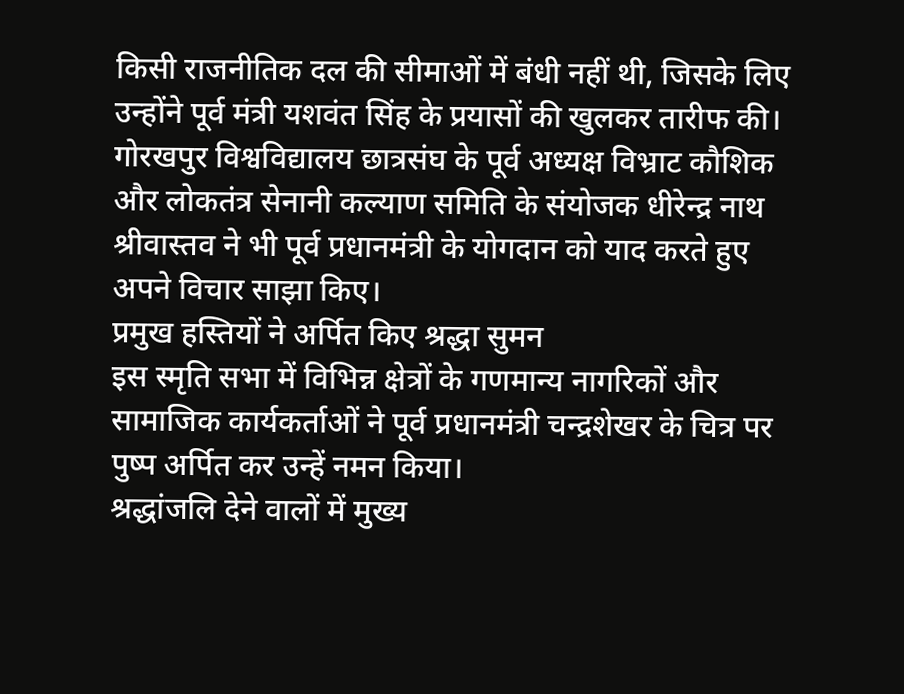किसी राजनीतिक दल की सीमाओं में बंधी नहीं थी, जिसके लिए उन्होंने पूर्व मंत्री यशवंत सिंह के प्रयासों की खुलकर तारीफ की।
गोरखपुर विश्वविद्यालय छात्रसंघ के पूर्व अध्यक्ष विभ्राट कौशिक और लोकतंत्र सेनानी कल्याण समिति के संयोजक धीरेन्द्र नाथ श्रीवास्तव ने भी पूर्व प्रधानमंत्री के योगदान को याद करते हुए अपने विचार साझा किए।
प्रमुख हस्तियों ने अर्पित किए श्रद्धा सुमन
इस स्मृति सभा में विभिन्न क्षेत्रों के गणमान्य नागरिकों और सामाजिक कार्यकर्ताओं ने पूर्व प्रधानमंत्री चन्द्रशेखर के चित्र पर पुष्प अर्पित कर उन्हें नमन किया।
श्रद्धांजलि देने वालों में मुख्य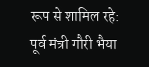रूप से शामिल रहे:
पूर्व मंत्री गौरी भैया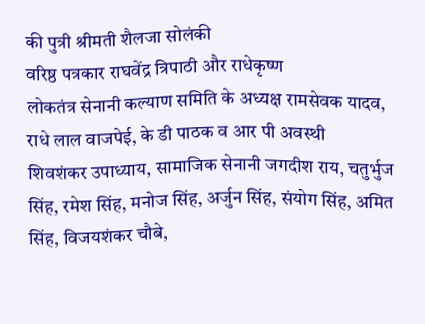की पुत्री श्रीमती शैलजा सोलंकी
वरिष्ठ पत्रकार राघवेंद्र त्रिपाठी और राधेकृष्ण
लोकतंत्र सेनानी कल्याण समिति के अध्यक्ष रामसेवक यादव, राधे लाल वाजपेई, के डी पाठक व आर पी अवस्थी
शिवशंकर उपाध्याय, सामाजिक सेनानी जगदीश राय, चतुर्भुज सिंह, रमेश सिंह, मनोज सिंह, अर्जुन सिंह, संयोग सिंह, अमित सिंह, विजयशंकर चौबे,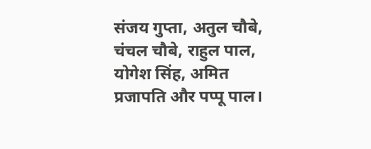संजय गुप्ता, अतुल चौबे, चंचल चौबे, राहुल पाल, योगेश सिंह, अमित प्रजापति और पप्पू पाल।